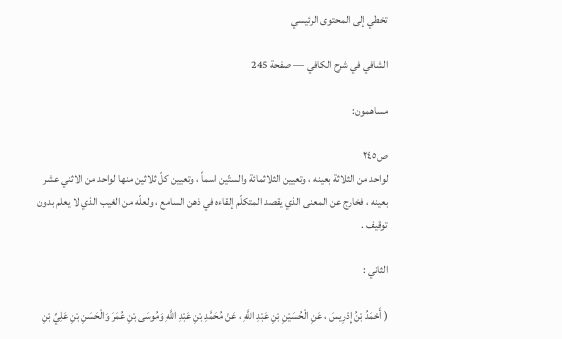تخطي إلى المحتوى الرئيسي

الشافي في شرح الكافي — صفحة 245

مساهمون:

ص٢٤٥
لواحد من الثلاثة بعينه ، وتعيين الثلاثمائة والستّين اسماً ، وتعيين كلّ ثلاثين منها لواحد من الاثني عشر بعينه ، فخارج عن المعنى الذي يقصد المتكلّم إلقاءه في ذهن السامع ، ولعلّه من الغيب الذي لا يعلم بدون توقيف .

الثاني :

( أَحْمَدُ بْنُ إِدْرِيسَ ، عَنِ الْحُسَيْنِ بْنِ عَبْدِ اللَّهِ ، عَنْ مُحَمَّدِ بْنِ عَبْدِ اللَّهِ وَمُوسَى بْنِ عُمَرَ وَالْحَسَنِ بْنِ عَلِيِّ بْنِ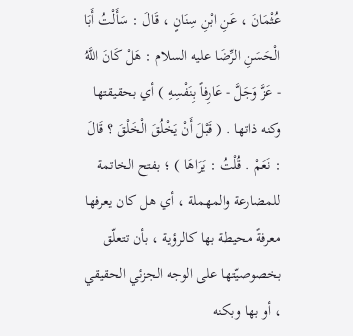عُثْمَانَ ، عَنِ ابْنِ سِنَانٍ ، قَالَ : سَأَلْتُ أَبَا الْحَسَنِ الرِّضَا عليه السلام : هَلْ كَانَ اللَّهُ - عَزَّ وَجَلَّ - عَارِفاً بِنَفْسِهِ ) أي بحقيقتها وكنه ذاتها . ( قَبْلَ أَنْ يَخْلُقَ الْخَلْقَ ؟ قَالَ : نَعَمْ . قُلْتُ : يَرَاهَا ) ؛ بفتح الخاتمة للمضارعة والمهملة ، أي هل كان يعرفها معرفةً محيطة بها كالرؤية ، بأن تتعلّق بخصوصيّتها على الوجه الجزئي الحقيقي ، أو بها وبكنه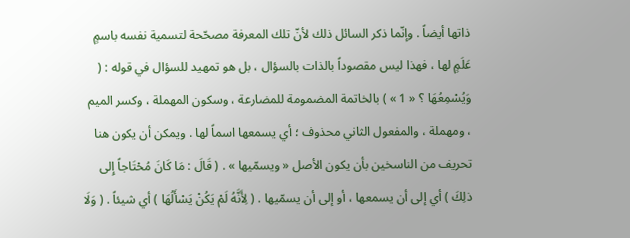ذاتها أيضاً . وإنّما ذكر السائل ذلك لأنّ تلك المعرفة مصحّحة لتسمية نفسه باسمٍ عَلَمٍ لها ، فهذا ليس مقصوداً بالذات بالسؤال ، بل هو تمهيد للسؤال في قوله : ( وَيُسْمِعُهَا ؟ « 1 » ) بالخاتمة المضمومة للمضارعة ، وسكون المهملة ، وكسر الميم ، ومهملة ، والمفعول الثاني محذوف ؛ أي يسمعها اسماً لها . ويمكن أن يكون هنا تحريف من الناسخين بأن يكون الأصل « ويسمّيها » . ( قَالَ : مَا كَانَ مُحْتَاجاً إِلى ذلِكَ ) أي إلى أن يسمعها ، أو إلى أن يسمّيها . ( لِأَنَّهُ لَمْ يَكُنْ يَسْأَلُهَا ) أي شيئاً . ( وَلَا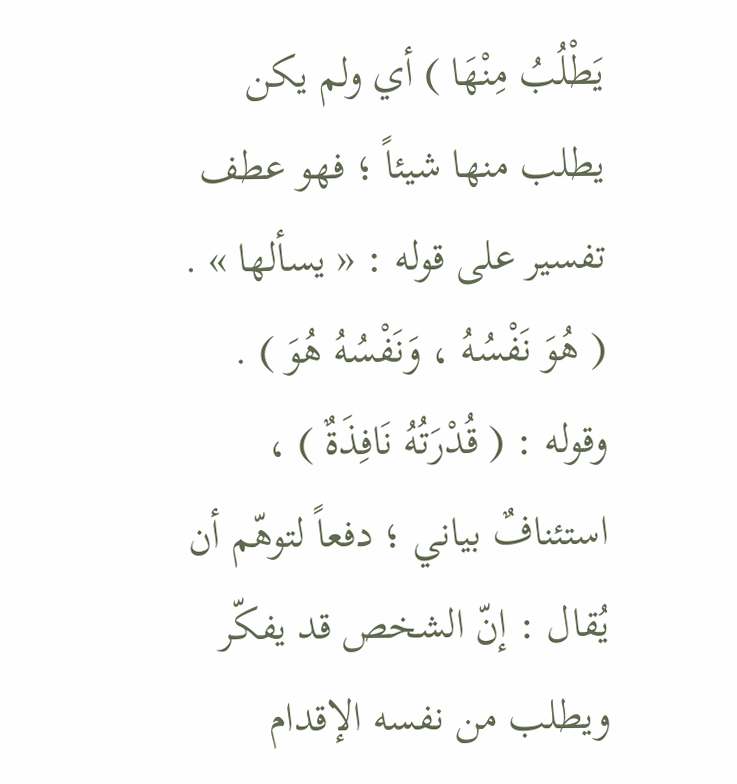يَطْلُبُ مِنْهَا ) أي ولم يكن يطلب منها شيئاً ؛ فهو عطف تفسير على قوله : « يسألها » . ( هُوَ نَفْسُهُ ، وَنَفْسُهُ هُوَ ) . وقوله : ( قُدْرَتُهُ نَافِذَةٌ ) ، استئنافٌ بياني ؛ دفعاً لتوهّم أن يُقال : إنّ الشخص قد يفكّر ويطلب من نفسه الإقدام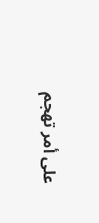على أمر تهجم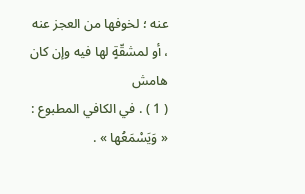عنه ؛ لخوفها من العجز عنه ، أو لمشقّةٍ لها فيه وإن كان
هامش
( 1 ) . في الكافي المطبوع : « وَيَسْمَعُها » .